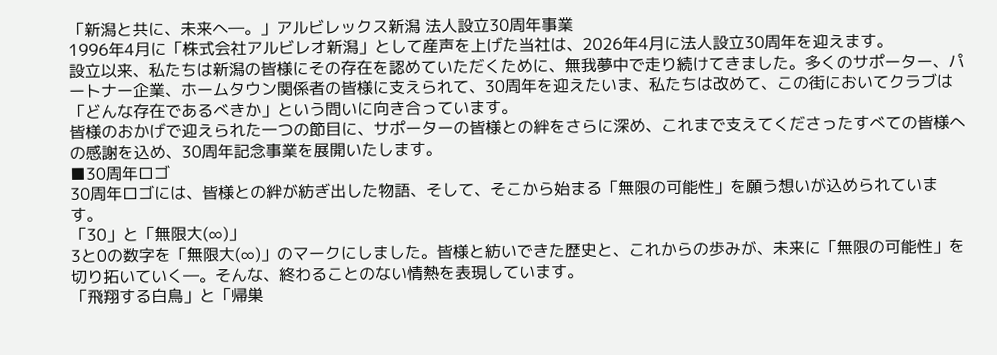「新潟と共に、未来へ―。」アルビレックス新潟 法人設立30周年事業
1996年4月に「株式会社アルビレオ新潟」として産声を上げた当社は、2026年4月に法人設立30周年を迎えます。
設立以来、私たちは新潟の皆様にその存在を認めていただくために、無我夢中で走り続けてきました。多くのサポーター、パートナー企業、ホームタウン関係者の皆様に支えられて、30周年を迎えたいま、私たちは改めて、この街においてクラブは「どんな存在であるべきか」という問いに向き合っています。
皆様のおかげで迎えられた一つの節目に、サポーターの皆様との絆をさらに深め、これまで支えてくださったすべての皆様への感謝を込め、30周年記念事業を展開いたします。
■30周年ロゴ
30周年ロゴには、皆様との絆が紡ぎ出した物語、そして、そこから始まる「無限の可能性」を願う想いが込められています。
「30」と「無限大(∞)」
3と0の数字を「無限大(∞)」のマークにしました。皆様と紡いできた歴史と、これからの歩みが、未来に「無限の可能性」を切り拓いていく―。そんな、終わることのない情熱を表現しています。
「飛翔する白鳥」と「帰巣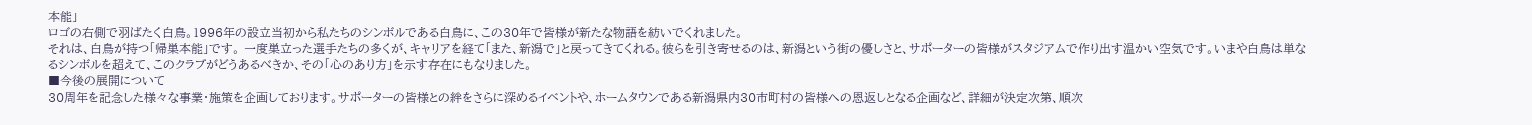本能」
ロゴの右側で羽ばたく白鳥。1996年の設立当初から私たちのシンボルである白鳥に、この30年で皆様が新たな物語を紡いでくれました。
それは、白鳥が持つ「帰巣本能」です。 一度巣立った選手たちの多くが、キャリアを経て「また、新潟で」と戻ってきてくれる。彼らを引き寄せるのは、新潟という街の優しさと、サポーターの皆様がスタジアムで作り出す温かい空気です。いまや白鳥は単なるシンボルを超えて、このクラブがどうあるべきか、その「心のあり方」を示す存在にもなりました。
■今後の展開について
30周年を記念した様々な事業・施策を企画しております。サポーターの皆様との絆をさらに深めるイベントや、ホームタウンである新潟県内30市町村の皆様への恩返しとなる企画など、詳細が決定次第、順次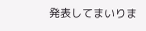発表してまいりま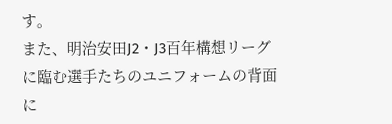す。
また、明治安田J2・J3百年構想リーグに臨む選手たちのユニフォームの背面に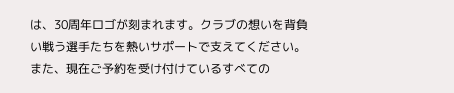は、30周年ロゴが刻まれます。クラブの想いを背負い戦う選手たちを熱いサポートで支えてください。また、現在ご予約を受け付けているすべての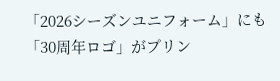「2026シーズンユニフォーム」にも「30周年ロゴ」がプリン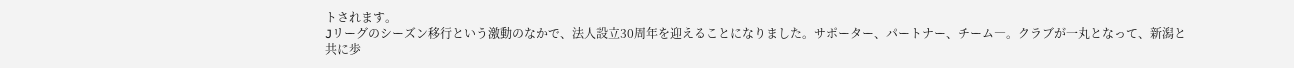トされます。
Jリーグのシーズン移行という激動のなかで、法人設立30周年を迎えることになりました。サポーター、パートナー、チーム―。クラブが一丸となって、新潟と共に歩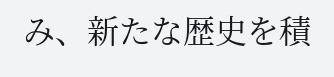み、新たな歴史を積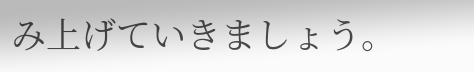み上げていきましょう。